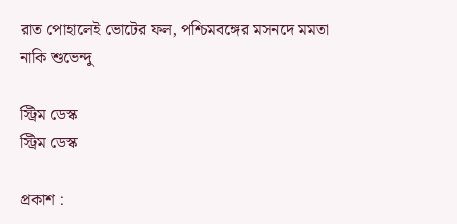রাত পোহালেই ভোটের ফল, পশ্চিমবঙ্গের মসনদে মমতা নাকি শুভেন্দু

স্ট্রিম ডেস্ক
স্ট্রিম ডেস্ক

প্রকাশ :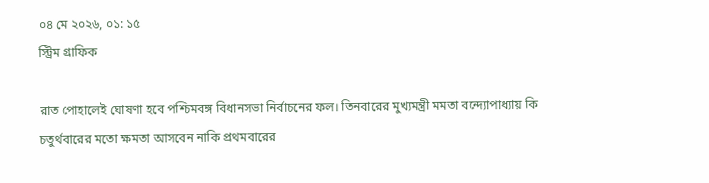০৪ মে ২০২৬, ০১: ১৫
স্ট্রিম গ্রাফিক

রাত পোহালেই ঘোষণা হবে পশ্চিমবঙ্গ বিধানসভা নির্বাচনের ফল। তিনবারের মুখ্যমন্ত্রী মমতা বন্দ্যোপাধ্যায় কি চতুর্থবারের মতো ক্ষমতা আসবেন নাকি প্রথমবারের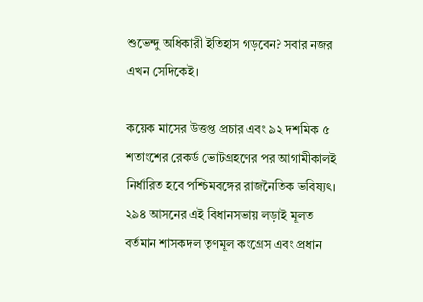শুভেন্দু অধিকারী ইতিহাস গড়বেন? সবার নজর এখন সেদিকেই।

কয়েক মাসের উত্তপ্ত প্রচার এবং ৯২ দশমিক ৫ শতাংশের রেকর্ড ভোটগ্রহণের পর আগামীকালই নির্ধারিত হবে পশ্চিমবঙ্গের রাজনৈতিক ভবিষ্যৎ। ২৯৪ আসনের এই বিধানসভায় লড়াই মূলত বর্তমান শাসকদল তৃণমূল কংগ্রেস এবং প্রধান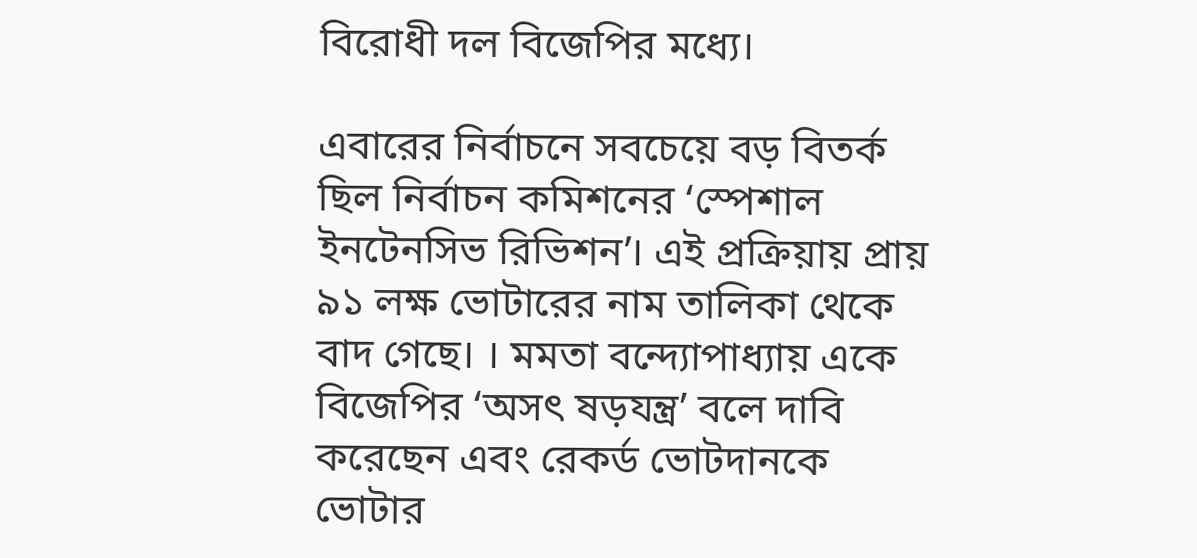বিরোধী দল বিজেপির মধ্যে।

এবারের নির্বাচনে সবচেয়ে বড় বিতর্ক ছিল নির্বাচন কমিশনের ‘স্পেশাল ইনটেনসিভ রিভিশন’। এই প্রক্রিয়ায় প্রায় ৯১ লক্ষ ভোটারের নাম তালিকা থেকে বাদ গেছে। । মমতা বন্দ্যোপাধ্যায় একে বিজেপির ‘অসৎ ষড়যন্ত্র’ বলে দাবি করেছেন এবং রেকর্ড ভোটদানকে ভোটার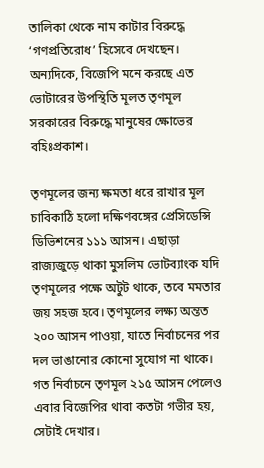তালিকা থেকে নাম কাটার বিরুদ্ধে ‘গণপ্রতিরোধ’ হিসেবে দেখছেন। অন্যদিকে, বিজেপি মনে করছে এত ভোটারের উপস্থিতি মূলত তৃণমূল সরকারের বিরুদ্ধে মানুষের ক্ষোভের বহিঃপ্রকাশ।

তৃণমূলের জন্য ক্ষমতা ধরে রাখার মূল চাবিকাঠি হলো দক্ষিণবঙ্গের প্রেসিডেন্সি ডিভিশনের ১১১ আসন। এছাড়া রাজ্যজুড়ে থাকা মুসলিম ভোটব্যাংক যদি তৃণমূলের পক্ষে অটুট থাকে, তবে মমতার জয় সহজ হবে। তৃণমূলের লক্ষ্য অন্তত ২০০ আসন পাওয়া, যাতে নির্বাচনের পর দল ভাঙানোর কোনো সুযোগ না থাকে। গত নির্বাচনে তৃণমূল ২১৫ আসন পেলেও এবার বিজেপির থাবা কতটা গভীর হয়, সেটাই দেখার।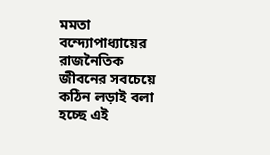মমতা বন্দ্যোপাধ্যায়ের রাজনৈতিক জীবনের সবচেয়ে কঠিন লড়াই বলা হচ্ছে এই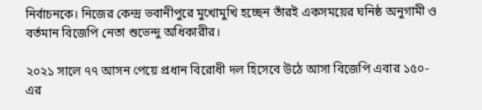নির্বাচনকে। নিজের কেন্দ্র ভবানীপুরে মুখোমুখি হচ্ছেন তাঁরই একসময়ের ঘনিষ্ঠ অনুগামী ও বর্তমান বিজেপি নেতা শুভেন্দু অধিকারীর।

২০২১ সালে ৭৭ আসন পেয়ে প্রধান বিরোধী দল হিসেবে উঠে আসা বিজেপি এবার ১৫০-এর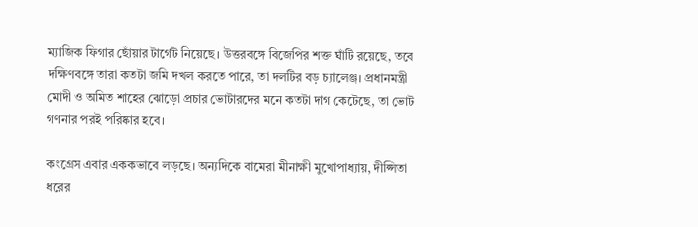ম্যাজিক ফিগার ছোঁয়ার টার্গেট নিয়েছে। উত্তরবঙ্গে বিজেপির শক্ত ঘাঁটি রয়েছে, তবে দক্ষিণবঙ্গে তারা কতটা জমি দখল করতে পারে, তা দলটির বড় চ্যালেঞ্জ। প্রধানমন্ত্রী মোদী ও অমিত শাহের ঝোড়ো প্রচার ভোটারদের মনে কতটা দাগ কেটেছে, তা ভোট গণনার পরই পরিষ্কার হবে।

কংগ্রেস এবার এককভাবে লড়ছে। অন্যদিকে বামেরা মীনাক্ষী মুখোপাধ্যায়, দীপ্সিতা ধরের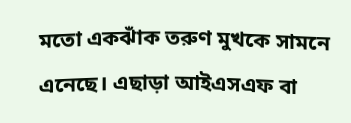মতো একঝাঁক তরুণ মুখকে সামনে এনেছে। এছাড়া আইএসএফ বা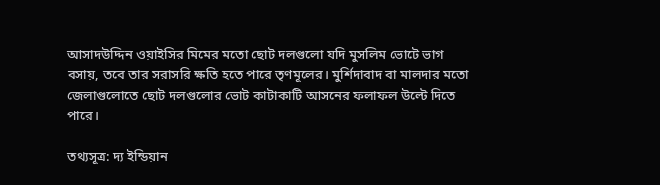আসাদউদ্দিন ওয়াইসির মিমের মতো ছোট দলগুলো যদি মুসলিম ভোটে ভাগ বসায়, তবে তার সরাসরি ক্ষতি হতে পারে তৃণমূলের। মুর্শিদাবাদ বা মালদার মতো জেলাগুলোতে ছোট দলগুলোর ভোট কাটাকাটি আসনের ফলাফল উল্টে দিতে পারে।

তথ্যসূত্র: দ্য ইন্ডিয়ান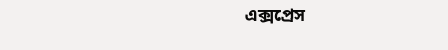এক্সপ্রেস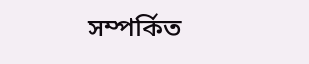সম্পর্কিত